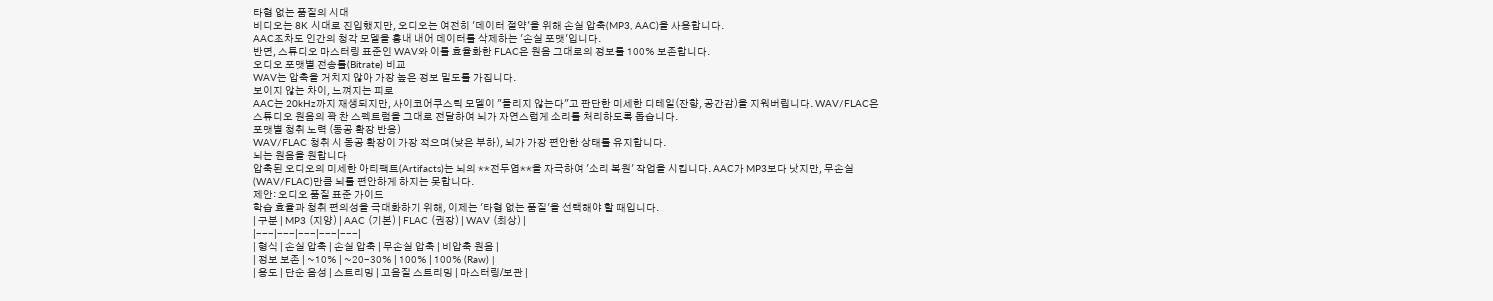타협 없는 품질의 시대
비디오는 8K 시대로 진입했지만, 오디오는 여전히 '데이터 절약'을 위해 손실 압축(MP3, AAC)을 사용합니다.
AAC조차도 인간의 청각 모델을 흉내 내어 데이터를 삭제하는 '손실 포맷'입니다.
반면, 스튜디오 마스터링 표준인 WAV와 이를 효율화한 FLAC은 원음 그대로의 정보를 100% 보존합니다.
오디오 포맷별 전송률(Bitrate) 비교
WAV는 압축을 거치지 않아 가장 높은 정보 밀도를 가집니다.
보이지 않는 차이, 느껴지는 피로
AAC는 20kHz까지 재생되지만, 사이코어쿠스틱 모델이 "들리지 않는다"고 판단한 미세한 디테일(잔향, 공간감)을 지워버립니다. WAV/FLAC은 스튜디오 원음의 꽉 찬 스펙트럼을 그대로 전달하여 뇌가 자연스럽게 소리를 처리하도록 돕습니다.
포맷별 청취 노력 (동공 확장 반응)
WAV/FLAC 청취 시 동공 확장이 가장 적으며(낮은 부하), 뇌가 가장 편안한 상태를 유지합니다.
뇌는 원음을 원합니다
압축된 오디오의 미세한 아티팩트(Artifacts)는 뇌의 **전두엽**을 자극하여 '소리 복원' 작업을 시킵니다. AAC가 MP3보다 낫지만, 무손실(WAV/FLAC)만큼 뇌를 편안하게 하지는 못합니다.
제안: 오디오 품질 표준 가이드
학습 효율과 청취 편의성을 극대화하기 위해, 이제는 '타협 없는 품질'을 선택해야 할 때입니다.
| 구분 | MP3 (지양) | AAC (기본) | FLAC (권장) | WAV (최상) |
|---|---|---|---|---|
| 형식 | 손실 압축 | 손실 압축 | 무손실 압축 | 비압축 원음 |
| 정보 보존 | ~10% | ~20-30% | 100% | 100% (Raw) |
| 용도 | 단순 음성 | 스트리밍 | 고음질 스트리밍 | 마스터링/보관 |